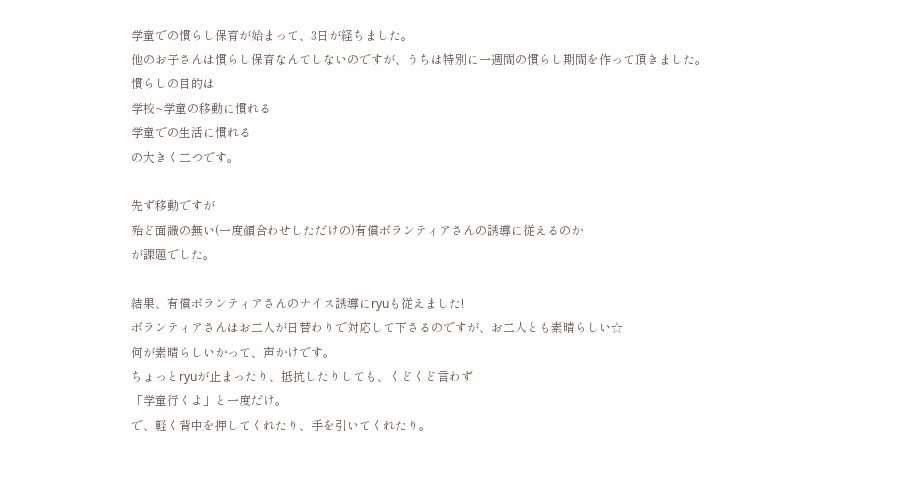学童での慣らし保育が始まって、3日が経ちました。
他のお子さんは慣らし保育なんてしないのですが、うちは特別に一週間の慣らし期間を作って頂きました。
慣らしの目的は
学校~学童の移動に慣れる
学童での生活に慣れる
の大きく二つです。

先ず移動ですが
殆ど面識の無い(一度顔合わせしただけの)有償ボランティアさんの誘導に従えるのか
が課題でした。

結果、有償ボランティアさんのナイス誘導にryuも従えました!
ボランティアさんはお二人が日替わりで対応して下さるのですが、お二人とも素晴らしい☆
何が素晴らしいかって、声かけです。
ちょっとryuが止まったり、抵抗したりしても、くどくど言わず
「学童行くよ」と一度だけ。
で、軽く背中を押してくれたり、手を引いてくれたり。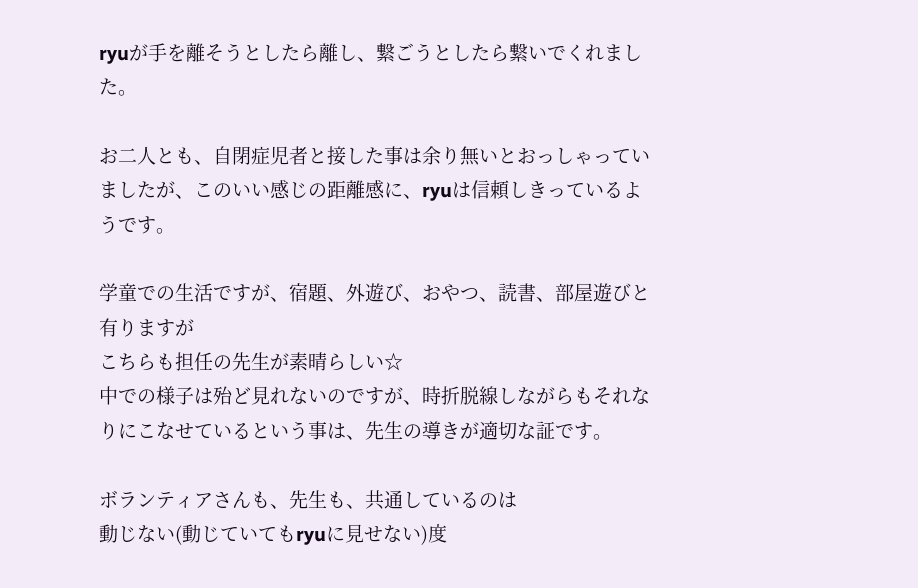ryuが手を離そうとしたら離し、繋ごうとしたら繋いでくれました。

お二人とも、自閉症児者と接した事は余り無いとおっしゃっていましたが、このいい感じの距離感に、ryuは信頼しきっているようです。

学童での生活ですが、宿題、外遊び、おやつ、読書、部屋遊びと有りますが
こちらも担任の先生が素晴らしい☆
中での様子は殆ど見れないのですが、時折脱線しながらもそれなりにこなせているという事は、先生の導きが適切な証です。

ボランティアさんも、先生も、共通しているのは
動じない(動じていてもryuに見せない)度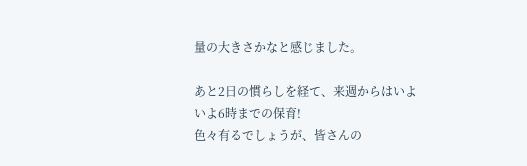量の大きさかなと感じました。

あと2日の慣らしを経て、来週からはいよいよ6時までの保育!
色々有るでしょうが、皆さんの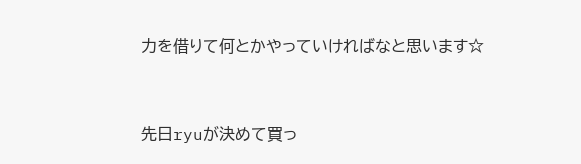力を借りて何とかやっていければなと思います☆



先日ryuが決めて買っ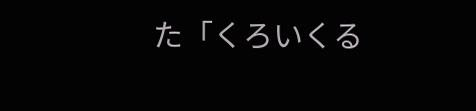た「くろいくる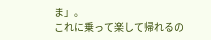ま」。
これに乗って楽して帰れるの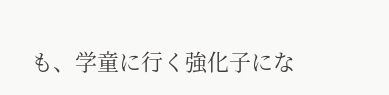も、学童に行く強化子にな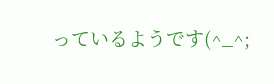っているようです(^_^;